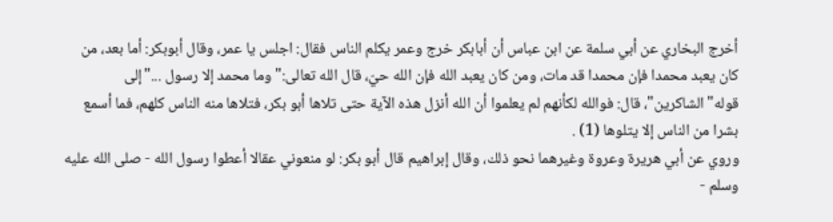أخرج البخاري عن أبي سلمة عن ابن عباس أن أبابكر خرج وعمر يكلم الناس فقال: اجلس يا عمر، وقال أبوبكر: أما بعد، من كان يعبد محمدا فإن محمدا قد مات، ومن كان يعبد الله فإن الله حيّ، قال الله تعالى:"وما محمد إلا رسول ..."إلى قوله"الشاكرين"، قال: فوالله لكأنهم لم يعلموا أن الله أنزل هذه الآية حتى تلاها أبو بكر، فتلاها منه الناس كلهم، فما أسمع بشرا من الناس إلا يتلوها (1) .
وروي عن أبي هريرة وعروة وغيرهما نحو ذلك، وقال إبراهيم قال أبو بكر: لو منعوني عقالا أعطوا رسول الله - صلى الله عليه وسلم -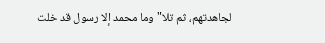لجاهدتهم، ثم تلا"وما محمد إلا رسول قد خلت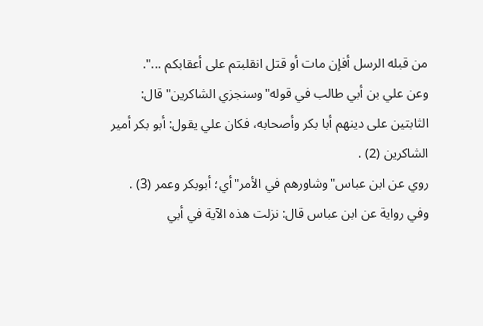من قبله الرسل أفإن مات أو قتل انقلبتم على أعقابكم ...".
وعن علي بن أبي طالب في قوله"وسنجزي الشاكرين"قال: الثابتين على دينهم أبا بكر وأصحابه، فكان علي يقول: أبو بكر أمير الشاكرين (2) .
روي عن ابن عباس"وشاورهم في الأمر"أي؛ أبوبكر وعمر (3) .
وفي رواية عن ابن عباس قال: نزلت هذه الآية في أبي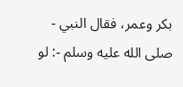بكر وعمر، فقال النبي - صلى الله عليه وسلم -: لو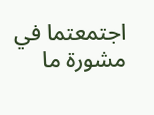اجتمعتما في مشورة ما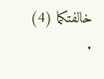خالفتكما (4) .